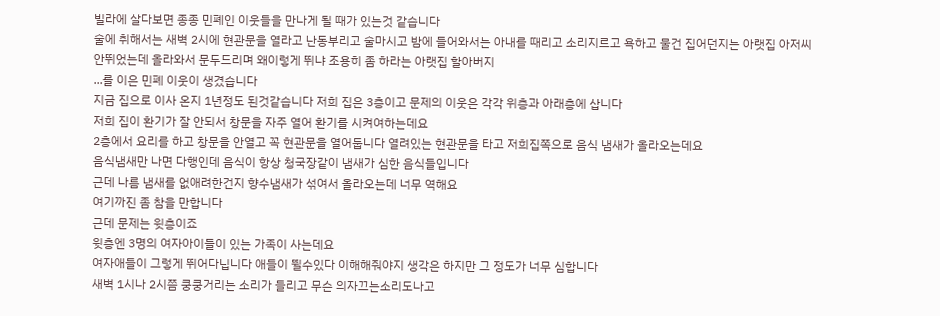빌라에 살다보면 종종 민폐인 이웃들을 만나게 될 때가 있는것 같습니다
술에 취해서는 새벽 2시에 현관문을 열라고 난동부리고 술마시고 밤에 들어와서는 아내를 때리고 소리지르고 욕하고 물건 집어던지는 아랫집 아저씨
안뛰었는데 올라와서 문두드리며 왜이렇게 뛰냐 조용히 좀 하라는 아랫집 할아버지
...를 이은 민폐 이웃이 생겼습니다
지금 집으로 이사 온지 1년정도 된것같습니다 저희 집은 3층이고 문제의 이웃은 각각 위층과 아래층에 삽니다
저희 집이 환기가 잘 안되서 창문을 자주 열어 환기를 시켜여하는데요
2층에서 요리를 하고 창문을 안열고 꼭 현관문을 열어둡니다 열려있는 현관문을 타고 저희집쪽으로 음식 냄새가 올라오는데요
음식냄새만 나면 다행인데 음식이 항상 청국장같이 냄새가 심한 음식들입니다
근데 나름 냄새를 없애려한건지 향수냄새가 섞여서 올라오는데 너무 역해요
여기까진 좀 참을 만합니다
근데 문제는 윗층이죠
윗층엔 3명의 여자아이들이 있는 가족이 사는데요
여자애들이 그렇게 뛰어다닙니다 애들이 뛸수있다 이해해줘야지 생각은 하지만 그 정도가 너무 심합니다
새벽 1시나 2시쯤 쿵쿵거리는 소리가 들리고 무슨 의자끄는소리도나고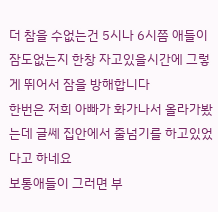더 참을 수없는건 5시나 6시쯤 애들이 잠도없는지 한창 자고있을시간에 그렇게 뛰어서 잠을 방해합니다
한번은 저희 아빠가 화가나서 올라가봤는데 글쎄 집안에서 줄넘기를 하고있었다고 하네요
보통애들이 그러면 부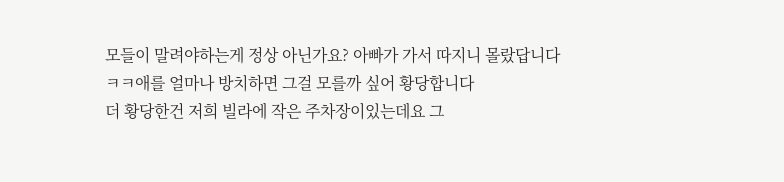모들이 말려야하는게 정상 아닌가요? 아빠가 가서 따지니 몰랐답니다 ㅋㅋ애를 얼마나 방치하면 그걸 모를까 싶어 황당합니다
더 황당한건 저희 빌라에 작은 주차장이있는데요 그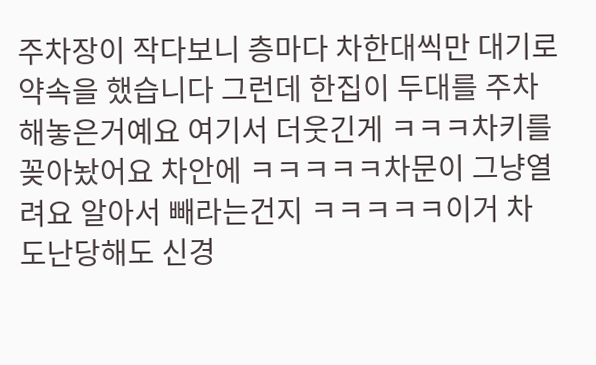주차장이 작다보니 층마다 차한대씩만 대기로 약속을 했습니다 그런데 한집이 두대를 주차해놓은거예요 여기서 더웃긴게 ㅋㅋㅋ차키를 꽂아놨어요 차안에 ㅋㅋㅋㅋㅋ차문이 그냥열려요 알아서 빼라는건지 ㅋㅋㅋㅋㅋ이거 차 도난당해도 신경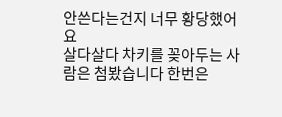안쓴다는건지 너무 황당했어요
살다살다 차키를 꽂아두는 사람은 첨봤습니다 한번은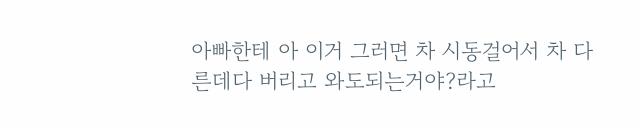아빠한테 아 이거 그러면 차 시동걸어서 차 다른데다 버리고 와도되는거야?라고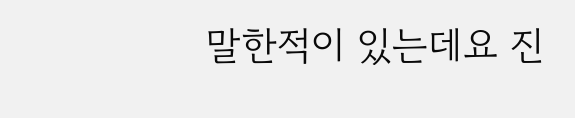말한적이 있는데요 진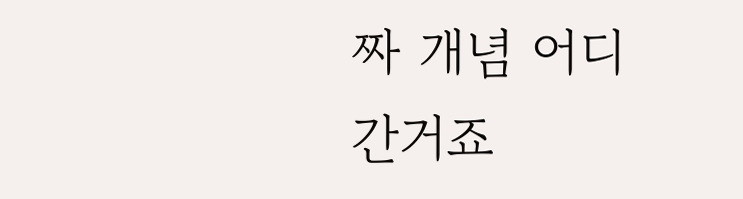짜 개념 어디간거죠